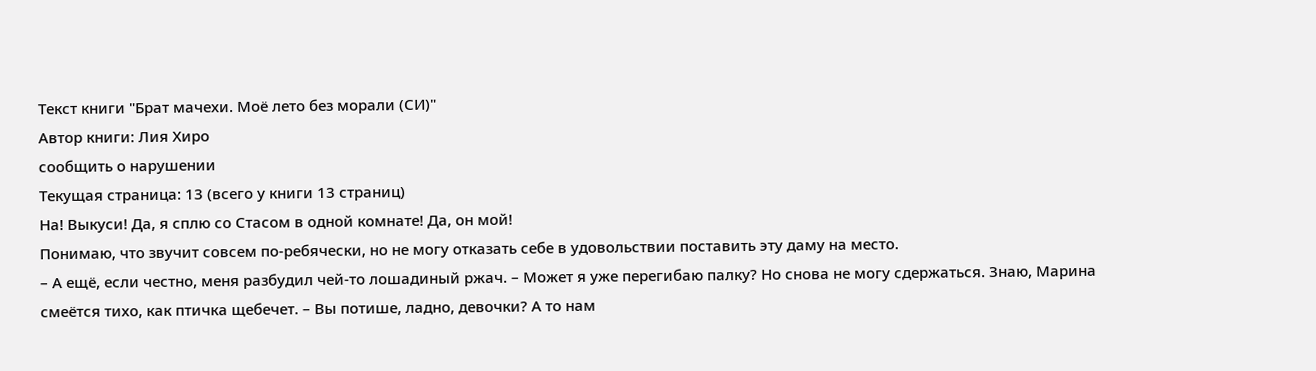Текст книги "Брат мачехи. Моё лето без морали (СИ)"
Автор книги: Лия Хиро
сообщить о нарушении
Текущая страница: 13 (всего у книги 13 страниц)
На! Выкуси! Да, я сплю со Стасом в одной комнате! Да, он мой!
Понимаю, что звучит совсем по-ребячески, но не могу отказать себе в удовольствии поставить эту даму на место.
– А ещё, если честно, меня разбудил чей-то лошадиный ржач. – Может я уже перегибаю палку? Но снова не могу сдержаться. Знаю, Марина смеётся тихо, как птичка щебечет. – Вы потише, ладно, девочки? А то нам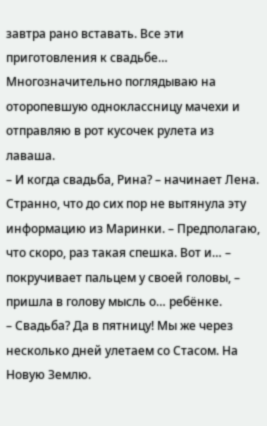завтра рано вставать. Все эти приготовления к свадьбе…
Многозначительно поглядываю на оторопевшую одноклассницу мачехи и отправляю в рот кусочек рулета из лаваша.
– И когда свадьба, Рина? – начинает Лена. Странно, что до сих пор не вытянула эту информацию из Маринки. – Предполагаю, что скоро, раз такая спешка. Вот и… – покручивает пальцем у своей головы, – пришла в голову мысль о… ребёнке.
– Свадьба? Да в пятницу! Мы же через несколько дней улетаем со Стасом. На Новую Землю.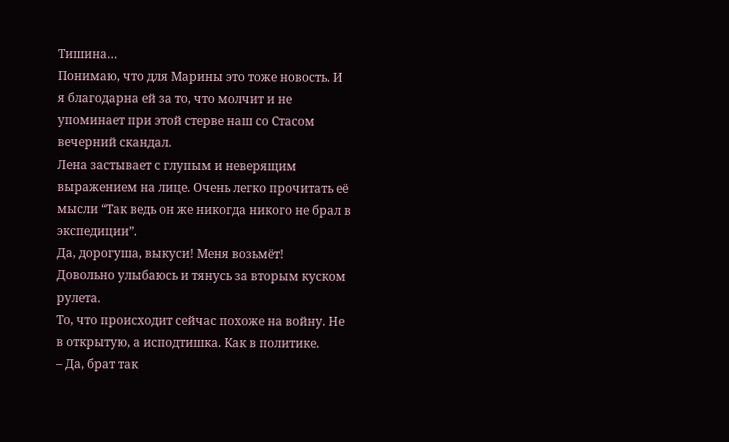Тишина…
Понимаю, что для Марины это тоже новость. И я благодарна ей за то, что молчит и не упоминает при этой стерве наш со Стасом вечерний скандал.
Лена застывает с глупым и неверящим выражением на лице. Очень легко прочитать её мысли “Так ведь он же никогда никого не брал в экспедиции”.
Да, дорогуша, выкуси! Меня возьмёт!
Довольно улыбаюсь и тянусь за вторым куском рулета.
То, что происходит сейчас похоже на войну. Не в открытую, а исподтишка. Как в политике.
– Да, брат так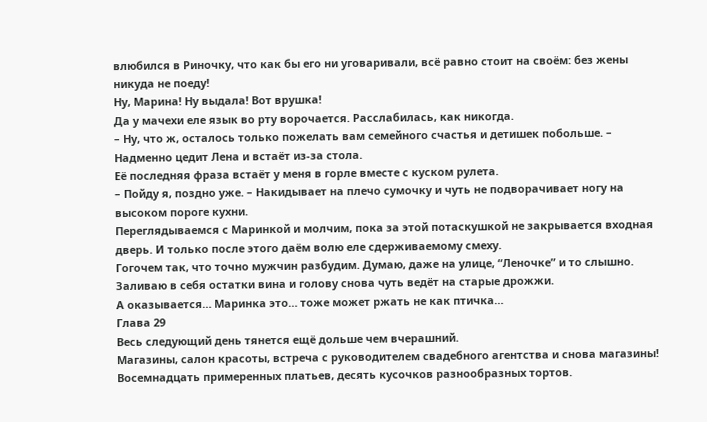влюбился в Риночку, что как бы его ни уговаривали, всё равно стоит на своём: без жены никуда не поеду!
Ну, Марина! Ну выдала! Вот врушка!
Да у мачехи еле язык во рту ворочается. Расслабилась, как никогда.
– Ну, что ж, осталось только пожелать вам семейного счастья и детишек побольше. – Надменно цедит Лена и встаёт из-за стола.
Её последняя фраза встаёт у меня в горле вместе с куском рулета.
– Пойду я, поздно уже. – Накидывает на плечо сумочку и чуть не подворачивает ногу на высоком пороге кухни.
Переглядываемся с Маринкой и молчим, пока за этой потаскушкой не закрывается входная дверь. И только после этого даём волю еле сдерживаемому смеху.
Гогочем так, что точно мужчин разбудим. Думаю, даже на улице, “Леночке” и то слышно.
Заливаю в себя остатки вина и голову снова чуть ведёт на старые дрожжи.
А оказывается… Маринка это… тоже может ржать не как птичка…
Глава 29
Весь следующий день тянется ещё дольше чем вчерашний.
Магазины, салон красоты, встреча с руководителем свадебного агентства и снова магазины!
Восемнадцать примеренных платьев, десять кусочков разнообразных тортов.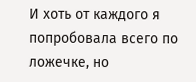И хоть от каждого я попробовала всего по ложечке, но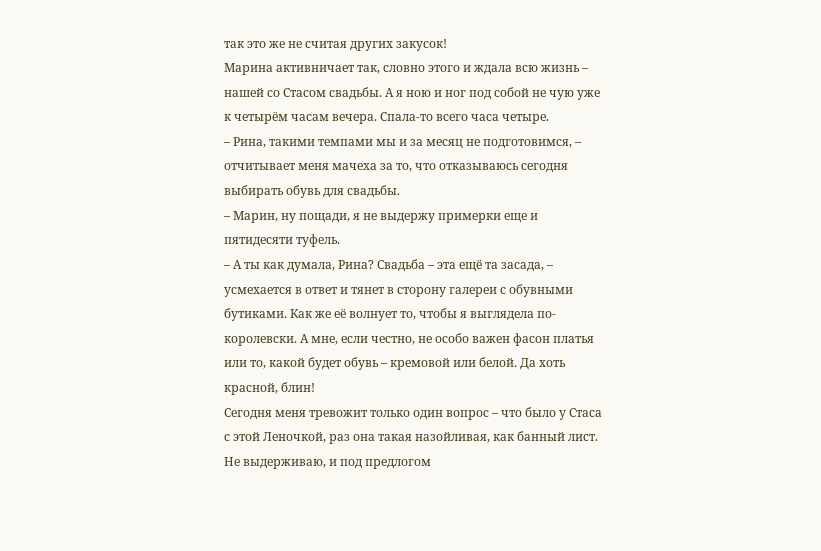так это же не считая других закусок!
Марина активничает так, словно этого и ждала всю жизнь – нашей со Стасом свадьбы. А я ною и ног под собой не чую уже к четырём часам вечера. Спала-то всего часа четыре.
– Рина, такими темпами мы и за месяц не подготовимся, – отчитывает меня мачеха за то, что отказываюсь сегодня выбирать обувь для свадьбы.
– Марин, ну пощади, я не выдержу примерки еще и пятидесяти туфель.
– А ты как думала, Рина? Свадьба – эта ещё та засада, – усмехается в ответ и тянет в сторону галереи с обувными бутиками. Как же её волнует то, чтобы я выглядела по-королевски. А мне, если честно, не особо важен фасон платья или то, какой будет обувь – кремовой или белой. Да хоть красной, блин!
Сегодня меня тревожит только один вопрос – что было у Стаса с этой Леночкой, раз она такая назойливая, как банный лист.
Не выдерживаю, и под предлогом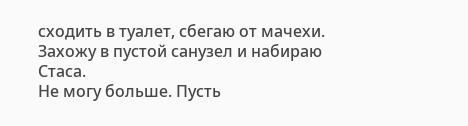сходить в туалет, сбегаю от мачехи.
Захожу в пустой санузел и набираю Стаса.
Не могу больше. Пусть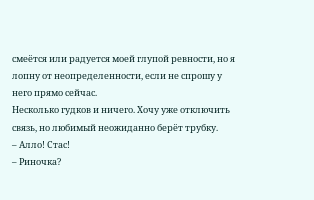смеётся или радуется моей глупой ревности, но я лопну от неопределенности, если не спрошу у него прямо сейчас.
Несколько гудков и ничего. Хочу уже отключить связь, но любимый неожиданно берёт трубку.
– Алло! Стас!
– Риночка?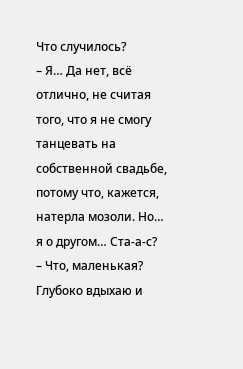Что случилось?
– Я… Да нет, всё отлично, не считая того, что я не смогу танцевать на собственной свадьбе, потому что, кажется, натерла мозоли. Но… я о другом… Ста-а-с?
– Что, маленькая?
Глубоко вдыхаю и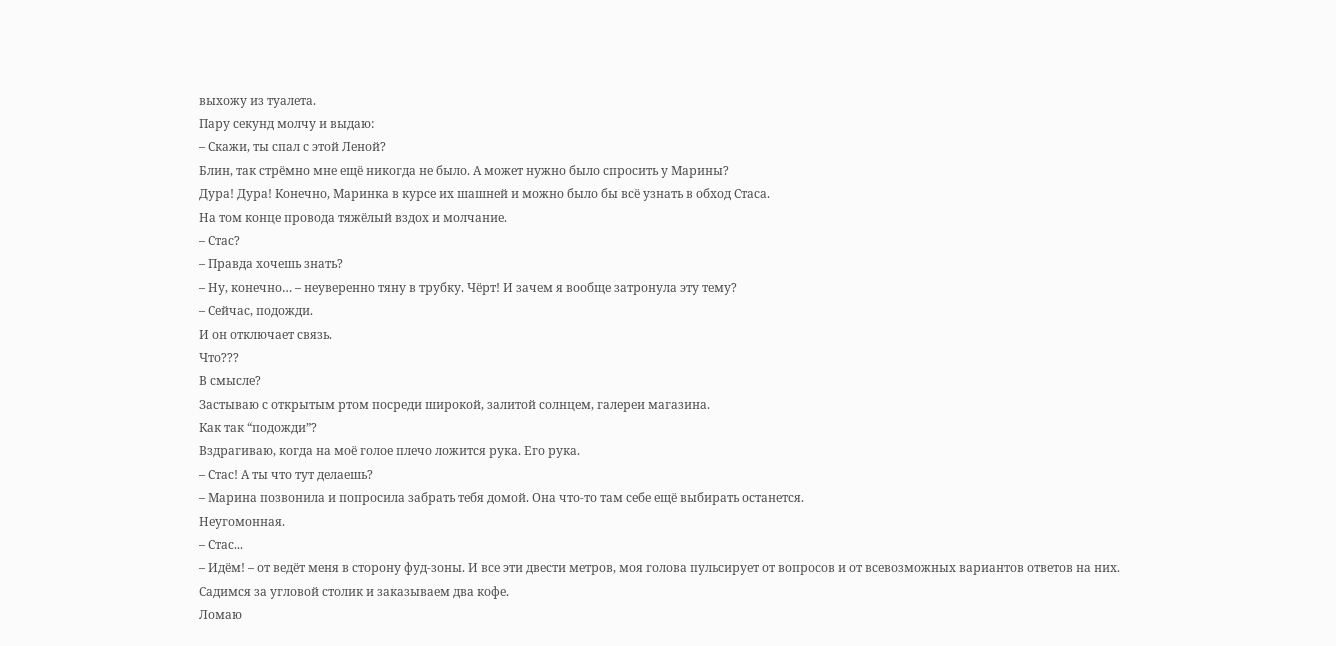выхожу из туалета.
Пару секунд молчу и выдаю:
– Скажи, ты спал с этой Леной?
Блин, так стрёмно мне ещё никогда не было. А может нужно было спросить у Марины?
Дура! Дура! Конечно, Маринка в курсе их шашней и можно было бы всё узнать в обход Стаса.
На том конце провода тяжёлый вздох и молчание.
– Стас?
– Правда хочешь знать?
– Ну, конечно… – неуверенно тяну в трубку. Чёрт! И зачем я вообще затронула эту тему?
– Сейчас, подожди.
И он отключает связь.
Что???
В смысле?
Застываю с открытым ртом посреди широкой, залитой солнцем, галереи магазина.
Как так “подожди”?
Вздрагиваю, когда на моё голое плечо ложится рука. Его рука.
– Стас! А ты что тут делаешь?
– Марина позвонила и попросила забрать тебя домой. Она что-то там себе ещё выбирать останется.
Неугомонная.
– Стас...
– Идём! – от ведёт меня в сторону фуд-зоны. И все эти двести метров, моя голова пульсирует от вопросов и от всевозможных вариантов ответов на них.
Садимся за угловой столик и заказываем два кофе.
Ломаю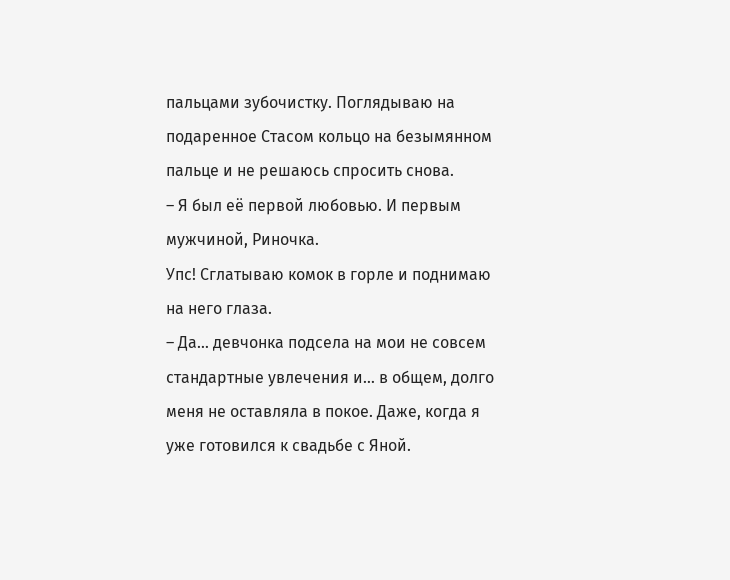пальцами зубочистку. Поглядываю на подаренное Стасом кольцо на безымянном пальце и не решаюсь спросить снова.
– Я был её первой любовью. И первым мужчиной, Риночка.
Упс! Сглатываю комок в горле и поднимаю на него глаза.
– Да… девчонка подсела на мои не совсем стандартные увлечения и… в общем, долго меня не оставляла в покое. Даже, когда я уже готовился к свадьбе с Яной.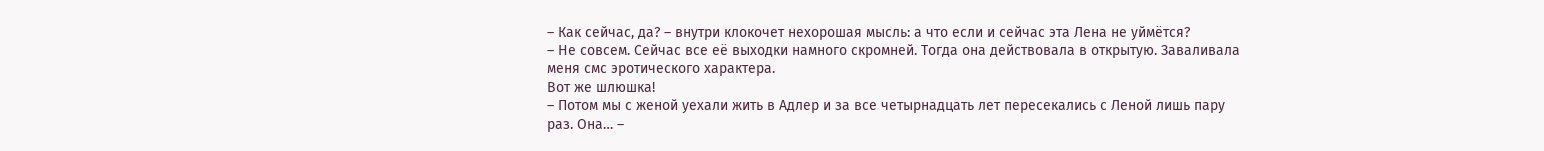– Как сейчас, да? – внутри клокочет нехорошая мысль: а что если и сейчас эта Лена не уймётся?
– Не совсем. Сейчас все её выходки намного скромней. Тогда она действовала в открытую. Заваливала меня смс эротического характера.
Вот же шлюшка!
– Потом мы с женой уехали жить в Адлер и за все четырнадцать лет пересекались с Леной лишь пару раз. Она… –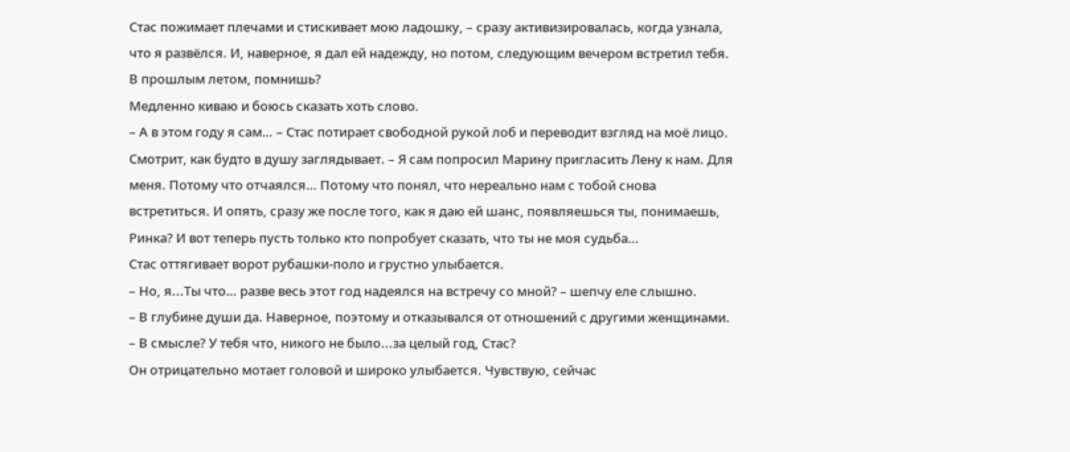Стас пожимает плечами и стискивает мою ладошку, – сразу активизировалась, когда узнала, что я развёлся. И, наверное, я дал ей надежду, но потом, следующим вечером встретил тебя. В прошлым летом, помнишь?
Медленно киваю и боюсь сказать хоть слово.
– А в этом году я сам… – Стас потирает свободной рукой лоб и переводит взгляд на моё лицо. Смотрит, как будто в душу заглядывает. – Я сам попросил Марину пригласить Лену к нам. Для меня. Потому что отчаялся… Потому что понял, что нереально нам с тобой снова встретиться. И опять, сразу же после того, как я даю ей шанс, появляешься ты, понимаешь, Ринка? И вот теперь пусть только кто попробует сказать, что ты не моя судьба…
Стас оттягивает ворот рубашки-поло и грустно улыбается.
– Но, я...Ты что… разве весь этот год надеялся на встречу со мной? – шепчу еле слышно.
– В глубине души да. Наверное, поэтому и отказывался от отношений с другими женщинами.
– В смысле? У тебя что, никого не было...за целый год, Стас?
Он отрицательно мотает головой и широко улыбается. Чувствую, сейчас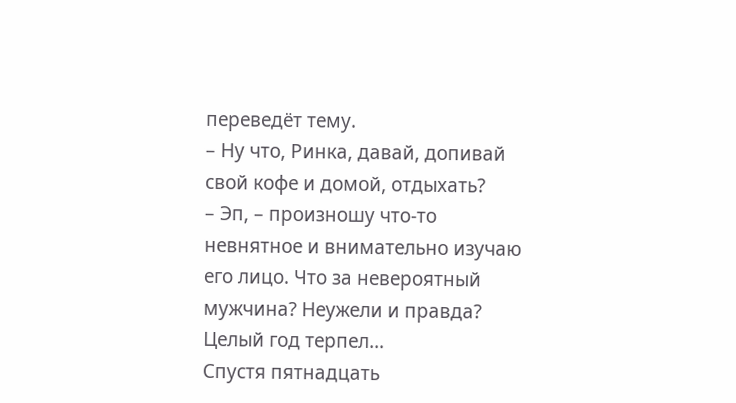переведёт тему.
– Ну что, Ринка, давай, допивай свой кофе и домой, отдыхать?
– Эп, – произношу что-то невнятное и внимательно изучаю его лицо. Что за невероятный мужчина? Неужели и правда? Целый год терпел…
Спустя пятнадцать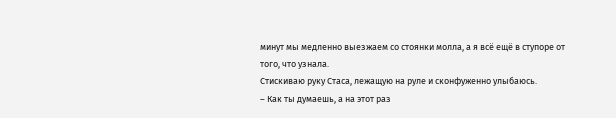минут мы медленно выезжаем со стоянки молла, а я всё ещё в ступоре от того, что узнала.
Стискиваю руку Стаса, лежащую на руле и сконфуженно улыбаюсь.
– Как ты думаешь, а на этот раз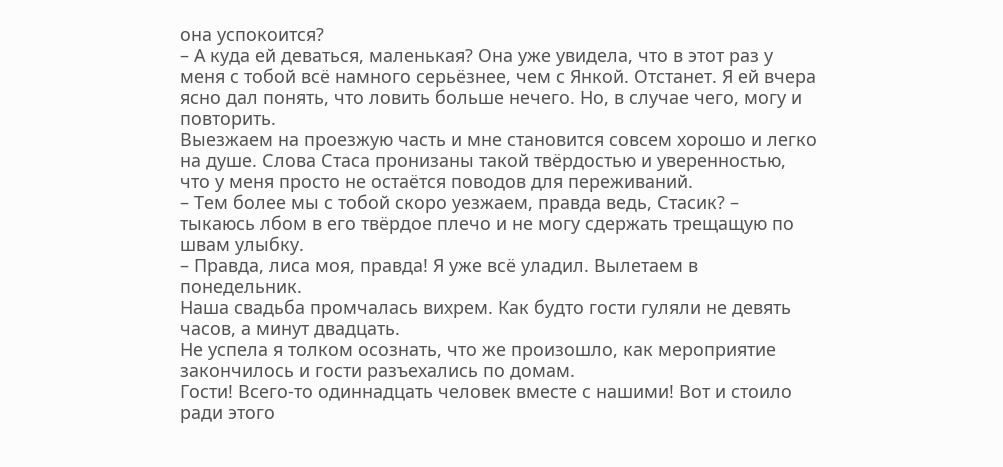она успокоится?
– А куда ей деваться, маленькая? Она уже увидела, что в этот раз у меня с тобой всё намного серьёзнее, чем с Янкой. Отстанет. Я ей вчера ясно дал понять, что ловить больше нечего. Но, в случае чего, могу и повторить.
Выезжаем на проезжую часть и мне становится совсем хорошо и легко на душе. Слова Стаса пронизаны такой твёрдостью и уверенностью, что у меня просто не остаётся поводов для переживаний.
– Тем более мы с тобой скоро уезжаем, правда ведь, Стасик? – тыкаюсь лбом в его твёрдое плечо и не могу сдержать трещащую по швам улыбку.
– Правда, лиса моя, правда! Я уже всё уладил. Вылетаем в понедельник.
Наша свадьба промчалась вихрем. Как будто гости гуляли не девять часов, а минут двадцать.
Не успела я толком осознать, что же произошло, как мероприятие закончилось и гости разъехались по домам.
Гости! Всего-то одиннадцать человек вместе с нашими! Вот и стоило ради этого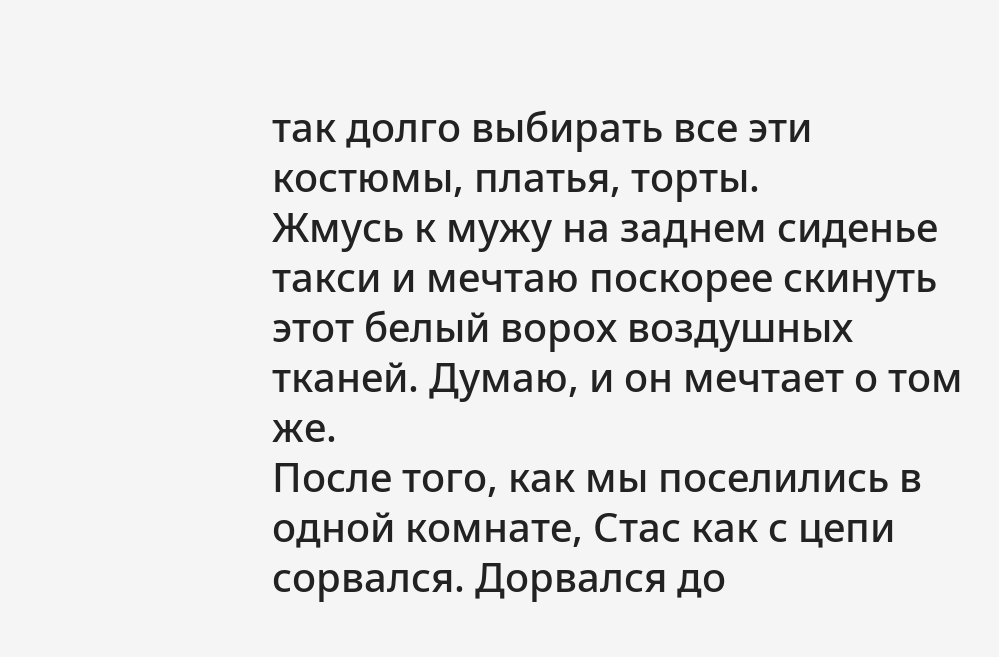так долго выбирать все эти костюмы, платья, торты.
Жмусь к мужу на заднем сиденье такси и мечтаю поскорее скинуть этот белый ворох воздушных тканей. Думаю, и он мечтает о том же.
После того, как мы поселились в одной комнате, Стас как с цепи сорвался. Дорвался до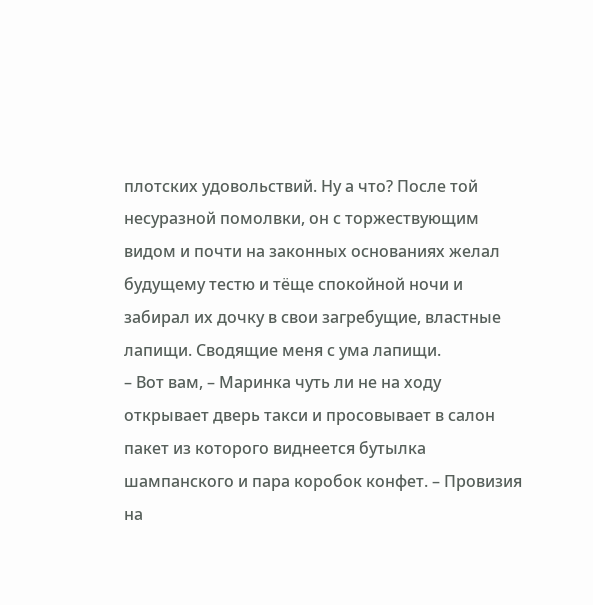плотских удовольствий. Ну а что? После той несуразной помолвки, он с торжествующим видом и почти на законных основаниях желал будущему тестю и тёще спокойной ночи и забирал их дочку в свои загребущие, властные лапищи. Сводящие меня с ума лапищи.
– Вот вам, – Маринка чуть ли не на ходу открывает дверь такси и просовывает в салон пакет из которого виднеется бутылка шампанского и пара коробок конфет. – Провизия на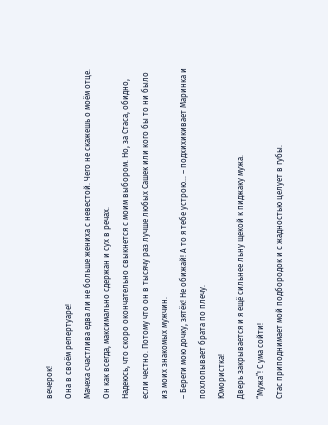вечерок!
Она в своём репертуаре!
Мачеха счастлива едва ли не больше жениха с невестой. Чего не скажешь о моём отце.
Он как всегда, максимально сдержан и сух в речах.
Надеюсь, что скоро окончательно свыкнется с моим выбором. Но, за Стаса, обидно, если честно. Потому что он в тысячу раз лучше любых Сашек или кого бы то ни было из моих знакомых мужчин.
– Береги мою дочку, зятёк! Не обижай! А то я тебе устрою… – подхихикивает Маринка и похлопывает брата по плечу.
Юмористка!
Дверь закрывается и я ещё сильнее льну щекой к пиджаку мужа.
“Мужа”! С ума сойти!
Стас приподнимает мой подбородок и с жадностью целует в губы.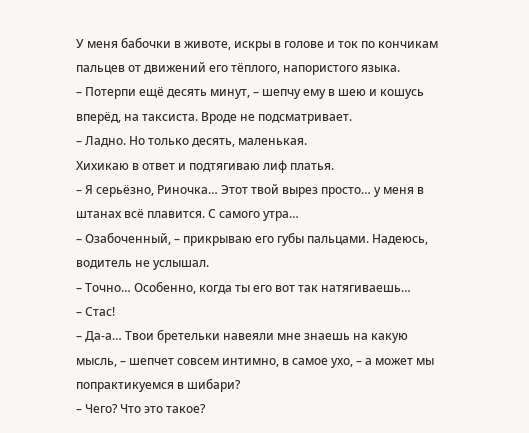У меня бабочки в животе, искры в голове и ток по кончикам пальцев от движений его тёплого, напористого языка.
– Потерпи ещё десять минут, – шепчу ему в шею и кошусь вперёд, на таксиста. Вроде не подсматривает.
– Ладно. Но только десять, маленькая.
Хихикаю в ответ и подтягиваю лиф платья.
– Я серьёзно, Риночка… Этот твой вырез просто… у меня в штанах всё плавится. С самого утра…
– Озабоченный, – прикрываю его губы пальцами. Надеюсь, водитель не услышал.
– Точно… Особенно, когда ты его вот так натягиваешь…
– Стас!
– Да-а… Твои бретельки навеяли мне знаешь на какую мысль, – шепчет совсем интимно, в самое ухо, – а может мы попрактикуемся в шибари?
– Чего? Что это такое?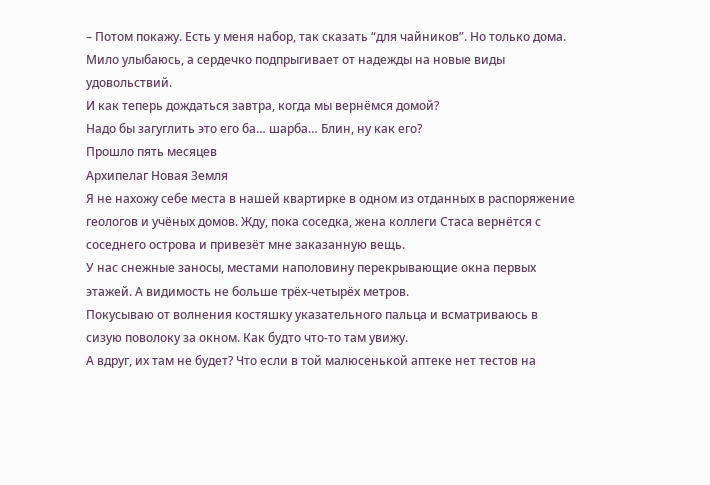– Потом покажу. Есть у меня набор, так сказать “для чайников”. Но только дома.
Мило улыбаюсь, а сердечко подпрыгивает от надежды на новые виды удовольствий.
И как теперь дождаться завтра, когда мы вернёмся домой?
Надо бы загуглить это его ба… шарба… Блин, ну как его?
Прошло пять месяцев
Архипелаг Новая Земля
Я не нахожу себе места в нашей квартирке в одном из отданных в распоряжение геологов и учёных домов. Жду, пока соседка, жена коллеги Стаса вернётся с соседнего острова и привезёт мне заказанную вещь.
У нас снежные заносы, местами наполовину перекрывающие окна первых этажей. А видимость не больше трёх-четырёх метров.
Покусываю от волнения костяшку указательного пальца и всматриваюсь в сизую поволоку за окном. Как будто что-то там увижу.
А вдруг, их там не будет? Что если в той малюсенькой аптеке нет тестов на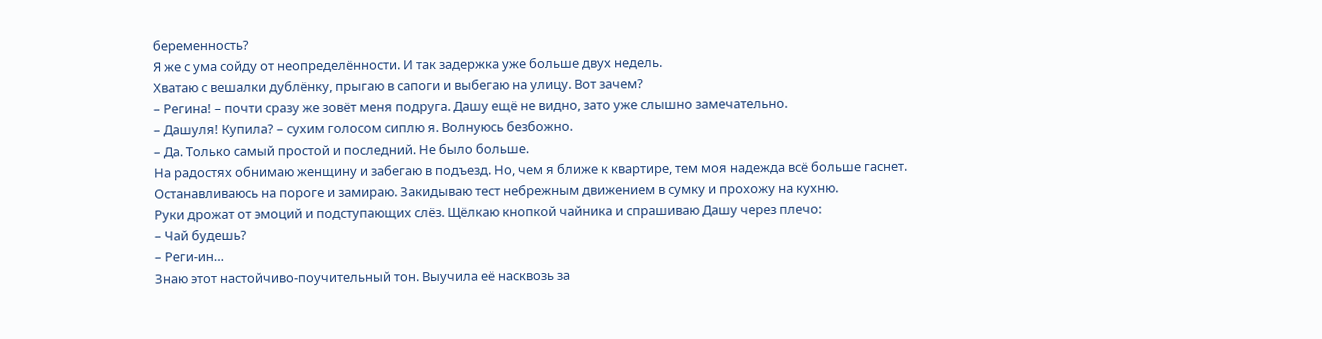беременность?
Я же с ума сойду от неопределённости. И так задержка уже больше двух недель.
Хватаю с вешалки дублёнку, прыгаю в сапоги и выбегаю на улицу. Вот зачем?
– Регина! – почти сразу же зовёт меня подруга. Дашу ещё не видно, зато уже слышно замечательно.
– Дашуля! Купила? – сухим голосом сиплю я. Волнуюсь безбожно.
– Да. Только самый простой и последний. Не было больше.
На радостях обнимаю женщину и забегаю в подъезд. Но, чем я ближе к квартире, тем моя надежда всё больше гаснет.
Останавливаюсь на пороге и замираю. Закидываю тест небрежным движением в сумку и прохожу на кухню.
Руки дрожат от эмоций и подступающих слёз. Щёлкаю кнопкой чайника и спрашиваю Дашу через плечо:
– Чай будешь?
– Реги-ин…
Знаю этот настойчиво-поучительный тон. Выучила её насквозь за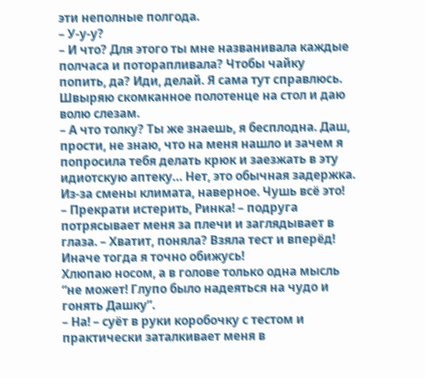эти неполные полгода.
– У-у-у?
– И что? Для этого ты мне названивала каждые полчаса и поторапливала? Чтобы чайку попить, да? Иди, делай. Я сама тут справлюсь.
Швыряю скомканное полотенце на стол и даю волю слезам.
– А что толку? Ты же знаешь, я бесплодна. Даш, прости, не знаю, что на меня нашло и зачем я попросила тебя делать крюк и заезжать в эту идиотскую аптеку… Нет, это обычная задержка. Из-за смены климата, наверное. Чушь всё это!
– Прекрати истерить, Ринка! – подруга потрясывает меня за плечи и заглядывает в глаза. – Хватит, поняла? Взяла тест и вперёд! Иначе тогда я точно обижусь!
Хлюпаю носом, а в голове только одна мысль “не может! Глупо было надеяться на чудо и гонять Дашку”.
– На! – суёт в руки коробочку с тестом и практически заталкивает меня в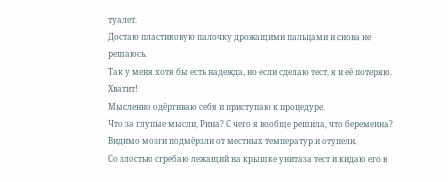туалет.
Достаю пластиковую палочку дрожащими пальцами и снова не решаюсь.
Так у меня хотя бы есть надежда, но если сделаю тест, я и её потеряю.
Хватит!
Мысленно одёргиваю себя и приступаю к процедуре.
Что за глупые мысли, Рина? С чего я вообще решила, что беременна? Видимо мозги подмёрзли от местных температур и отупели.
Со злостью сгребаю лежащий на крышке унитаза тест и кидаю его в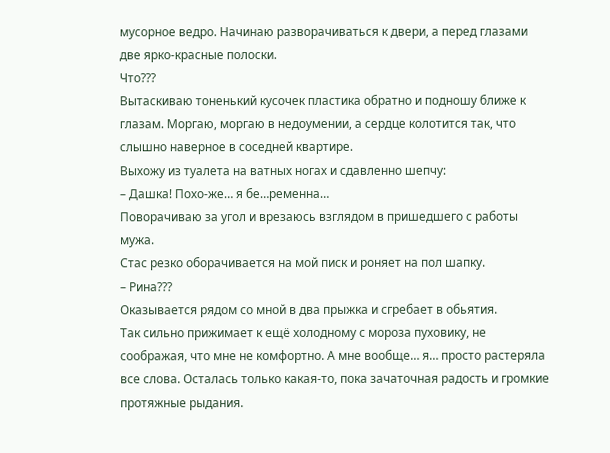мусорное ведро. Начинаю разворачиваться к двери, а перед глазами две ярко-красные полоски.
Что???
Вытаскиваю тоненький кусочек пластика обратно и подношу ближе к глазам. Моргаю, моргаю в недоумении, а сердце колотится так, что слышно наверное в соседней квартире.
Выхожу из туалета на ватных ногах и сдавленно шепчу:
– Дашка! Похо-же… я бе…ременна…
Поворачиваю за угол и врезаюсь взглядом в пришедшего с работы мужа.
Стас резко оборачивается на мой писк и роняет на пол шапку.
– Рина???
Оказывается рядом со мной в два прыжка и сгребает в обьятия.
Так сильно прижимает к ещё холодному с мороза пуховику, не соображая, что мне не комфортно. А мне вообще… я… просто растеряла все слова. Осталась только какая-то, пока зачаточная радость и громкие протяжные рыдания.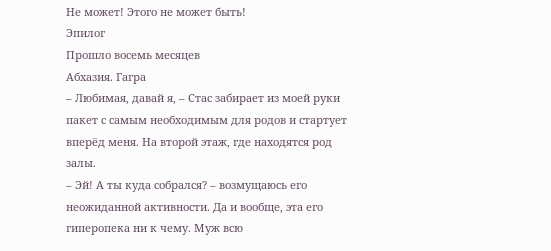Не может! Этого не может быть!
Эпилог
Прошло восемь месяцев
Абхазия. Гагра
– Любимая, давай я, – Стас забирает из моей руки пакет с самым необходимым для родов и стартует вперёд меня. На второй этаж, где находятся род залы.
– Эй! А ты куда собрался? – возмущаюсь его неожиданной активности. Да и вообще, эта его гиперопека ни к чему. Муж всю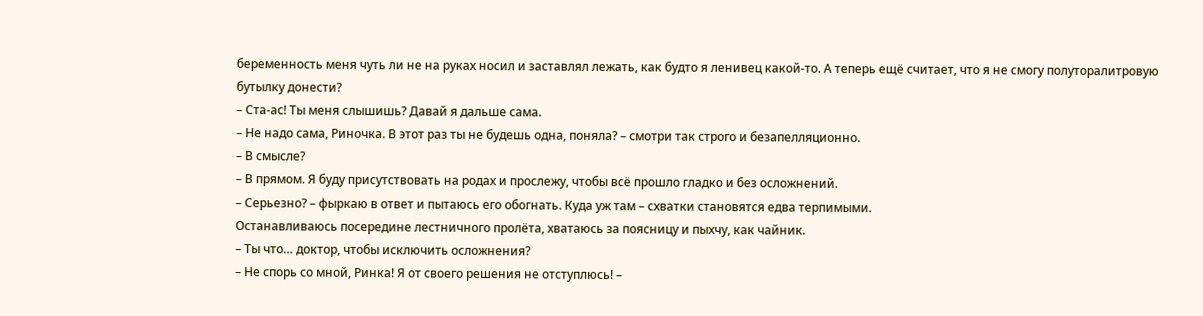беременность меня чуть ли не на руках носил и заставлял лежать, как будто я ленивец какой-то. А теперь ещё считает, что я не смогу полуторалитровую бутылку донести?
– Ста-ас! Ты меня слышишь? Давай я дальше сама.
– Не надо сама, Риночка. В этот раз ты не будешь одна, поняла? – смотри так строго и безапелляционно.
– В смысле?
– В прямом. Я буду присутствовать на родах и прослежу, чтобы всё прошло гладко и без осложнений.
– Серьезно? – фыркаю в ответ и пытаюсь его обогнать. Куда уж там – схватки становятся едва терпимыми.
Останавливаюсь посередине лестничного пролёта, хватаюсь за поясницу и пыхчу, как чайник.
– Ты что… доктор, чтобы исключить осложнения?
– Не спорь со мной, Ринка! Я от своего решения не отступлюсь! –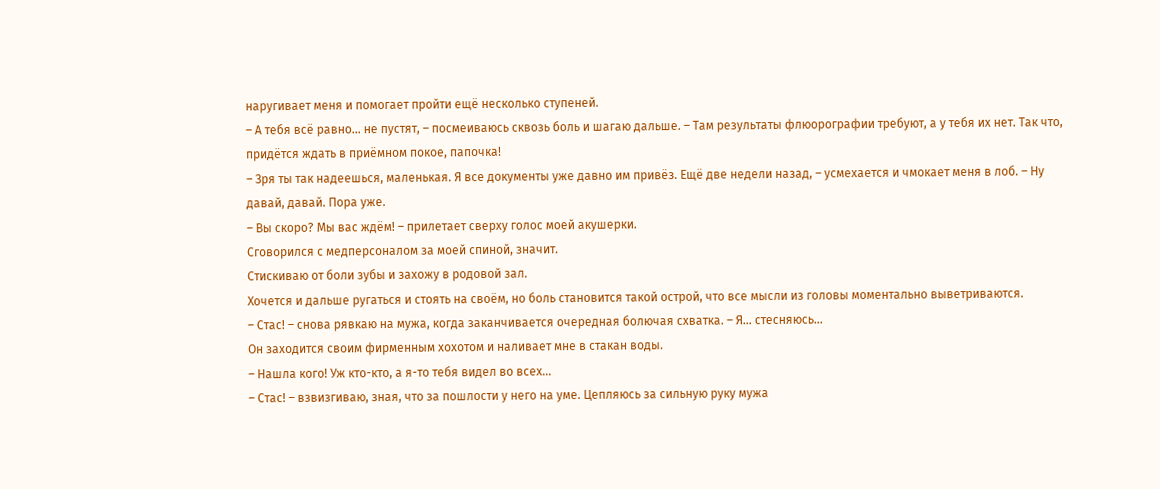наругивает меня и помогает пройти ещё несколько ступеней.
– А тебя всё равно… не пустят, – посмеиваюсь сквозь боль и шагаю дальше. – Там результаты флюорографии требуют, а у тебя их нет. Так что, придётся ждать в приёмном покое, папочка!
– Зря ты так надеешься, маленькая. Я все документы уже давно им привёз. Ещё две недели назад, – усмехается и чмокает меня в лоб. – Ну давай, давай. Пора уже.
– Вы скоро? Мы вас ждём! – прилетает сверху голос моей акушерки.
Сговорился с медперсоналом за моей спиной, значит.
Стискиваю от боли зубы и захожу в родовой зал.
Хочется и дальше ругаться и стоять на своём, но боль становится такой острой, что все мысли из головы моментально выветриваются.
– Стас! – снова рявкаю на мужа, когда заканчивается очередная болючая схватка. – Я… стесняюсь…
Он заходится своим фирменным хохотом и наливает мне в стакан воды.
– Нашла кого! Уж кто-кто, а я-то тебя видел во всех…
– Стас! – взвизгиваю, зная, что за пошлости у него на уме. Цепляюсь за сильную руку мужа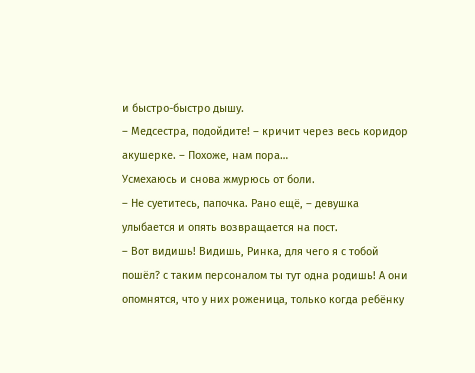и быстро-быстро дышу.
– Медсестра, подойдите! – кричит через весь коридор акушерке. – Похоже, нам пора…
Усмехаюсь и снова жмурюсь от боли.
– Не суетитесь, папочка. Рано ещё, – девушка улыбается и опять возвращается на пост.
– Вот видишь! Видишь, Ринка, для чего я с тобой пошёл? с таким персоналом ты тут одна родишь! А они опомнятся, что у них роженица, только когда ребёнку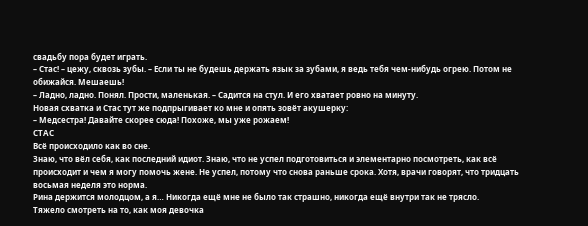свадьбу пора будет играть.
– Стас! – цежу, сквозь зубы. – Если ты не будешь держать язык за зубами, я ведь тебя чем-нибудь огрею. Потом не обижайся. Мешаешь!
– Ладно, ладно. Понял. Прости, маленькая. – Садится на стул. И его хватает ровно на минуту.
Новая схватка и Стас тут же подпрыгивает ко мне и опять зовёт акушерку:
– Медсестра! Давайте скорее сюда! Похоже, мы уже рожаем!
СТАС
Всё происходило как во сне.
Знаю, что вёл себя, как последний идиот. Знаю, что не успел подготовиться и элементарно посмотреть, как всё происходит и чем я могу помочь жене. Не успел, потому что снова раньше срока. Хотя, врачи говорят, что тридцать восьмая неделя это норма.
Рина держится молодцом, а я… Никогда ещё мне не было так страшно, никогда ещё внутри так не трясло.
Тяжело смотреть на то, как моя девочка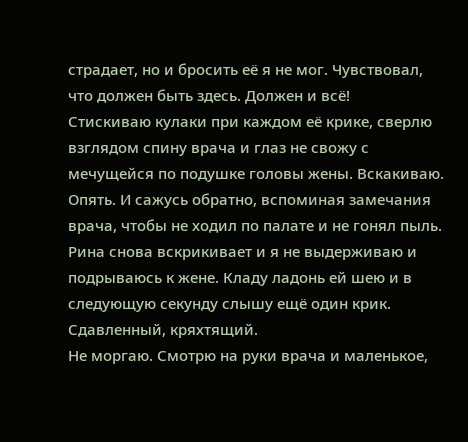страдает, но и бросить её я не мог. Чувствовал, что должен быть здесь. Должен и всё!
Стискиваю кулаки при каждом её крике, сверлю взглядом спину врача и глаз не свожу с мечущейся по подушке головы жены. Вскакиваю. Опять. И сажусь обратно, вспоминая замечания врача, чтобы не ходил по палате и не гонял пыль.
Рина снова вскрикивает и я не выдерживаю и подрываюсь к жене. Кладу ладонь ей шею и в следующую секунду слышу ещё один крик. Сдавленный, кряхтящий.
Не моргаю. Смотрю на руки врача и маленькое,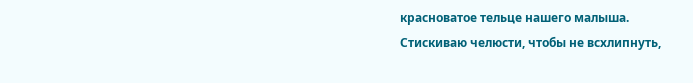красноватое тельце нашего малыша.
Стискиваю челюсти, чтобы не всхлипнуть,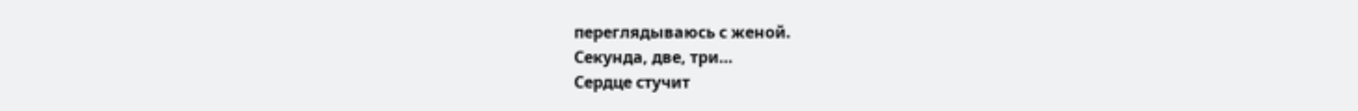переглядываюсь с женой.
Секунда, две, три…
Сердце стучит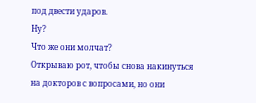под двести ударов.
Ну?
Что же они молчат?
Открываю рот, чтобы снова накинуться на докторов с вопросами, но они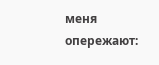меня опережают: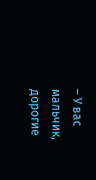– У вас мальчик, дорогие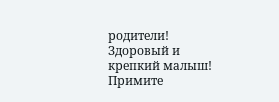родители! Здоровый и крепкий малыш! Примите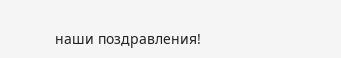наши поздравления!